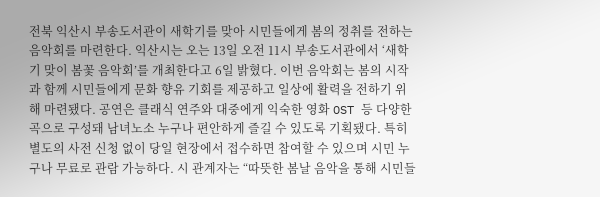전북 익산시 부송도서관이 새학기를 맞아 시민들에게 봄의 정취를 전하는 음악회를 마련한다. 익산시는 오는 13일 오전 11시 부송도서관에서 ‘새학기 맞이 봄꽃 음악회’를 개최한다고 6일 밝혔다. 이번 음악회는 봄의 시작과 함께 시민들에게 문화 향유 기회를 제공하고 일상에 활력을 전하기 위해 마련됐다. 공연은 클래식 연주와 대중에게 익숙한 영화 OST 등 다양한 곡으로 구성돼 남녀노소 누구나 편안하게 즐길 수 있도록 기획됐다. 특히 별도의 사전 신청 없이 당일 현장에서 접수하면 참여할 수 있으며 시민 누구나 무료로 관람 가능하다. 시 관계자는 “따뜻한 봄날 음악을 통해 시민들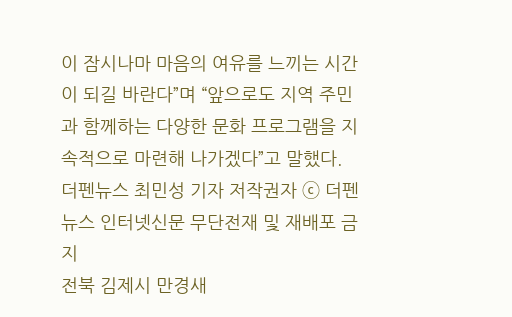이 잠시나마 마음의 여유를 느끼는 시간이 되길 바란다”며 “앞으로도 지역 주민과 함께하는 다양한 문화 프로그램을 지속적으로 마련해 나가겠다”고 말했다. 더펜뉴스 최민성 기자 저작권자 ⓒ 더펜뉴스 인터넷신문 무단전재 및 재배포 금지
전북 김제시 만경새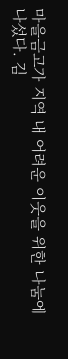마을금고가 지역 내 어려운 이웃을 위한 나눔에 나섰다. 김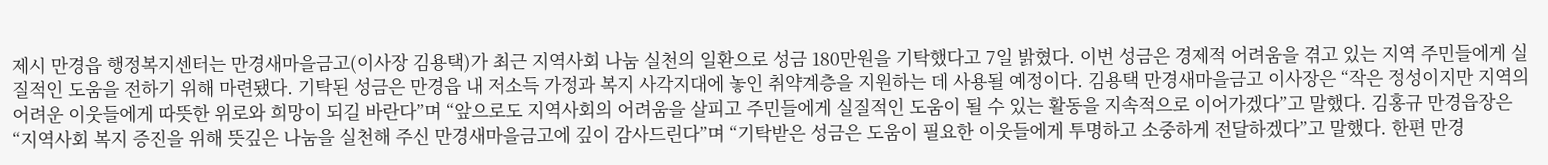제시 만경읍 행정복지센터는 만경새마을금고(이사장 김용택)가 최근 지역사회 나눔 실천의 일환으로 성금 180만원을 기탁했다고 7일 밝혔다. 이번 성금은 경제적 어려움을 겪고 있는 지역 주민들에게 실질적인 도움을 전하기 위해 마련됐다. 기탁된 성금은 만경읍 내 저소득 가정과 복지 사각지대에 놓인 취약계층을 지원하는 데 사용될 예정이다. 김용택 만경새마을금고 이사장은 “작은 정성이지만 지역의 어려운 이웃들에게 따뜻한 위로와 희망이 되길 바란다”며 “앞으로도 지역사회의 어려움을 살피고 주민들에게 실질적인 도움이 될 수 있는 활동을 지속적으로 이어가겠다”고 말했다. 김홍규 만경읍장은 “지역사회 복지 증진을 위해 뜻깊은 나눔을 실천해 주신 만경새마을금고에 깊이 감사드린다”며 “기탁받은 성금은 도움이 필요한 이웃들에게 투명하고 소중하게 전달하겠다”고 말했다. 한편 만경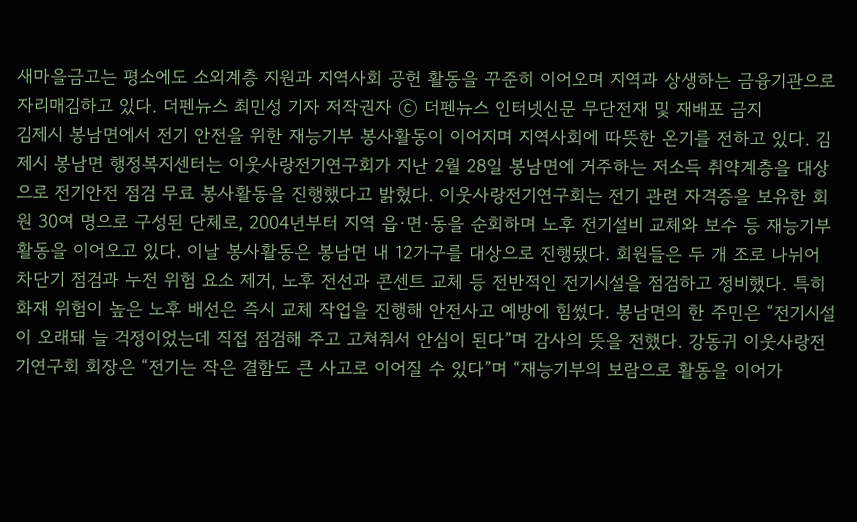새마을금고는 평소에도 소외계층 지원과 지역사회 공헌 활동을 꾸준히 이어오며 지역과 상생하는 금융기관으로 자리매김하고 있다. 더펜뉴스 최민성 기자 저작권자 ⓒ 더펜뉴스 인터넷신문 무단전재 및 재배포 금지
김제시 봉남면에서 전기 안전을 위한 재능기부 봉사활동이 이어지며 지역사회에 따뜻한 온기를 전하고 있다. 김제시 봉남면 행정복지센터는 이웃사랑전기연구회가 지난 2월 28일 봉남면에 거주하는 저소득 취약계층을 대상으로 전기안전 점검 무료 봉사활동을 진행했다고 밝혔다. 이웃사랑전기연구회는 전기 관련 자격증을 보유한 회원 30여 명으로 구성된 단체로, 2004년부터 지역 읍·면·동을 순회하며 노후 전기설비 교체와 보수 등 재능기부 활동을 이어오고 있다. 이날 봉사활동은 봉남면 내 12가구를 대상으로 진행됐다. 회원들은 두 개 조로 나뉘어 차단기 점검과 누전 위험 요소 제거, 노후 전선과 콘센트 교체 등 전반적인 전기시설을 점검하고 정비했다. 특히 화재 위험이 높은 노후 배선은 즉시 교체 작업을 진행해 안전사고 예방에 힘썼다. 봉남면의 한 주민은 “전기시설이 오래돼 늘 걱정이었는데 직접 점검해 주고 고쳐줘서 안심이 된다”며 감사의 뜻을 전했다. 강동귀 이웃사랑전기연구회 회장은 “전기는 작은 결함도 큰 사고로 이어질 수 있다”며 “재능기부의 보람으로 활동을 이어가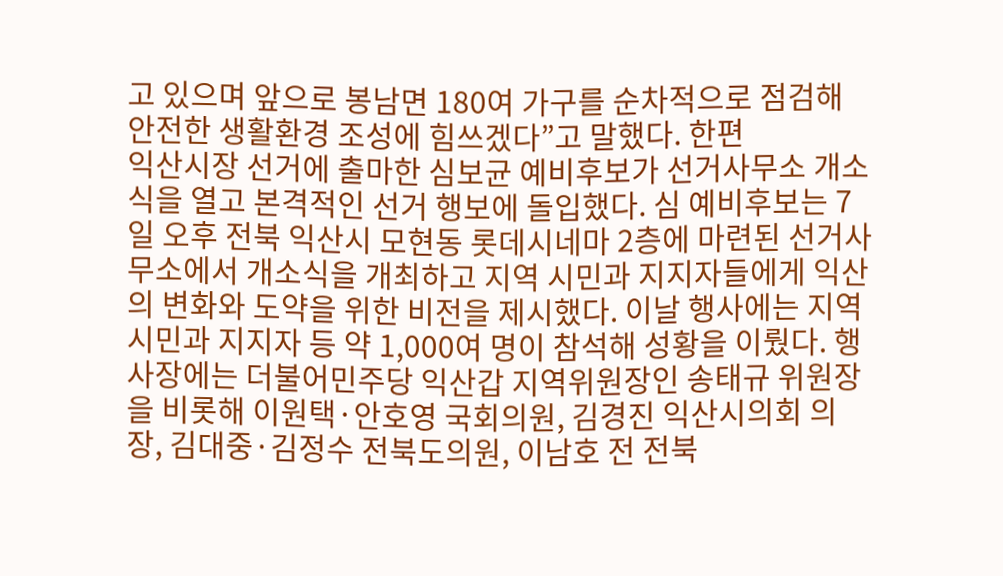고 있으며 앞으로 봉남면 180여 가구를 순차적으로 점검해 안전한 생활환경 조성에 힘쓰겠다”고 말했다. 한편
익산시장 선거에 출마한 심보균 예비후보가 선거사무소 개소식을 열고 본격적인 선거 행보에 돌입했다. 심 예비후보는 7일 오후 전북 익산시 모현동 롯데시네마 2층에 마련된 선거사무소에서 개소식을 개최하고 지역 시민과 지지자들에게 익산의 변화와 도약을 위한 비전을 제시했다. 이날 행사에는 지역 시민과 지지자 등 약 1,000여 명이 참석해 성황을 이뤘다. 행사장에는 더불어민주당 익산갑 지역위원장인 송태규 위원장을 비롯해 이원택·안호영 국회의원, 김경진 익산시의회 의장, 김대중·김정수 전북도의원, 이남호 전 전북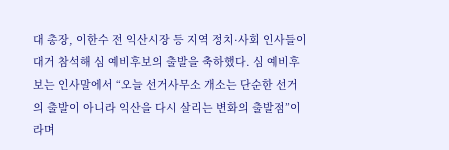대 총장, 이한수 전 익산시장 등 지역 정치·사회 인사들이 대거 참석해 심 예비후보의 출발을 축하했다. 심 예비후보는 인사말에서 “오늘 선거사무소 개소는 단순한 선거의 출발이 아니라 익산을 다시 살리는 변화의 출발점”이라며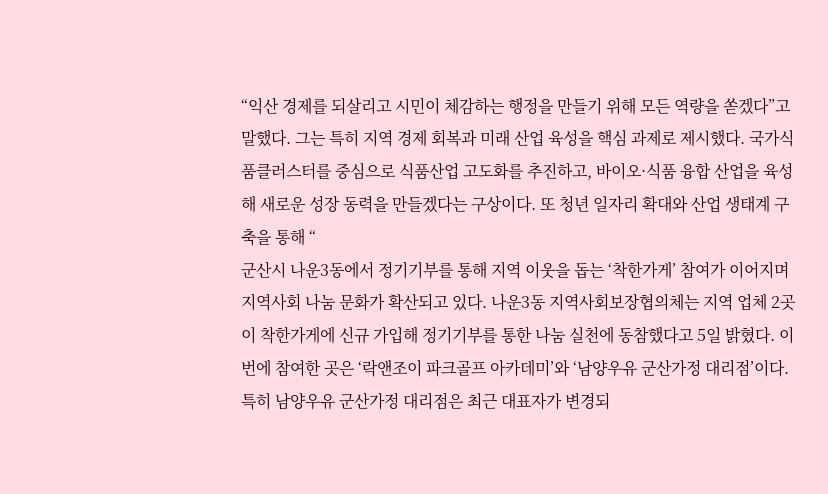“익산 경제를 되살리고 시민이 체감하는 행정을 만들기 위해 모든 역량을 쏟겠다”고 말했다. 그는 특히 지역 경제 회복과 미래 산업 육성을 핵심 과제로 제시했다. 국가식품클러스터를 중심으로 식품산업 고도화를 추진하고, 바이오·식품 융합 산업을 육성해 새로운 성장 동력을 만들겠다는 구상이다. 또 청년 일자리 확대와 산업 생태계 구축을 통해 “
군산시 나운3동에서 정기기부를 통해 지역 이웃을 돕는 ‘착한가게’ 참여가 이어지며 지역사회 나눔 문화가 확산되고 있다. 나운3동 지역사회보장협의체는 지역 업체 2곳이 착한가게에 신규 가입해 정기기부를 통한 나눔 실천에 동참했다고 5일 밝혔다. 이번에 참여한 곳은 ‘락앤조이 파크골프 아카데미’와 ‘남양우유 군산가정 대리점’이다. 특히 남양우유 군산가정 대리점은 최근 대표자가 변경되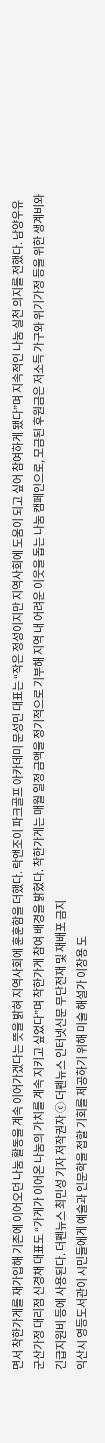면서 착한가게를 재가입해 기존에 이어오던 나눔 활동을 계속 이어가겠다는 뜻을 밝혀 지역사회에 훈훈함을 더했다. 락앤조이 파크골프 아카데미 문성민 대표는 “작은 정성이지만 지역사회에 도움이 되고 싶어 참여하게 됐다”며 지속적인 나눔 실천 의지를 전했다. 남양우유 군산가정 대리점 신경채 대표도 “가게가 이어온 나눔의 가치를 계속 지키고 싶었다”며 착한가게 참여 배경을 밝혔다. 착한가게는 매월 일정 금액을 정기적으로 기부해 지역 내 어려운 이웃을 돕는 나눔 캠페인으로, 모금된 후원금은 저소득 가구와 위기가정 등을 위한 생계비와 긴급지원비 등에 사용된다. 더펜뉴스 최민성 기자 저작권자 ⓒ 더펜뉴스 인터넷신문 무단전재 및 재배포 금지
익산시 영등도서관이 시민들에게 예술과 인문학을 접할 기회를 제공하기 위해 미술 해설가 이창용 도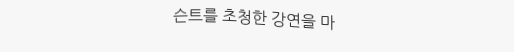슨트를 초청한 강연을 마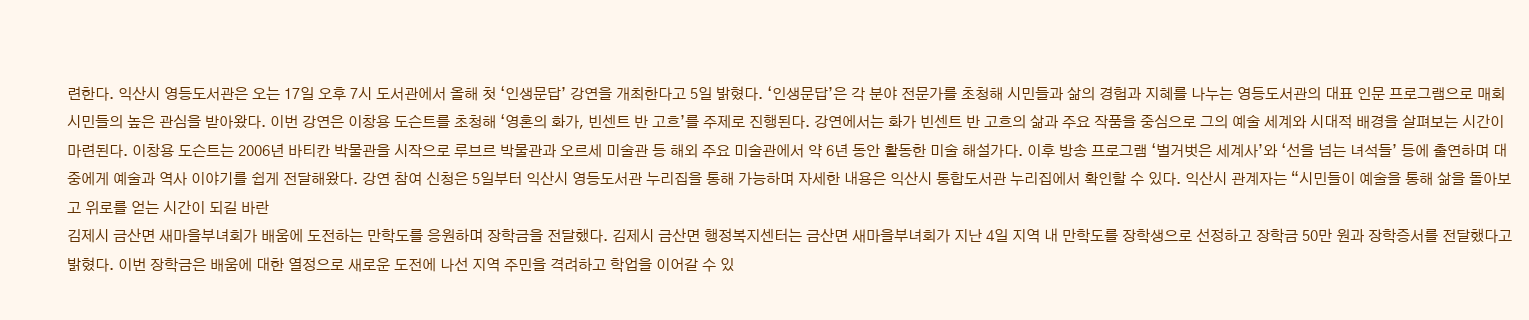련한다. 익산시 영등도서관은 오는 17일 오후 7시 도서관에서 올해 첫 ‘인생문답’ 강연을 개최한다고 5일 밝혔다. ‘인생문답’은 각 분야 전문가를 초청해 시민들과 삶의 경험과 지혜를 나누는 영등도서관의 대표 인문 프로그램으로 매회 시민들의 높은 관심을 받아왔다. 이번 강연은 이창용 도슨트를 초청해 ‘영혼의 화가, 빈센트 반 고흐’를 주제로 진행된다. 강연에서는 화가 빈센트 반 고흐의 삶과 주요 작품을 중심으로 그의 예술 세계와 시대적 배경을 살펴보는 시간이 마련된다. 이창용 도슨트는 2006년 바티칸 박물관을 시작으로 루브르 박물관과 오르세 미술관 등 해외 주요 미술관에서 약 6년 동안 활동한 미술 해설가다. 이후 방송 프로그램 ‘벌거벗은 세계사’와 ‘선을 넘는 녀석들’ 등에 출연하며 대중에게 예술과 역사 이야기를 쉽게 전달해왔다. 강연 참여 신청은 5일부터 익산시 영등도서관 누리집을 통해 가능하며 자세한 내용은 익산시 통합도서관 누리집에서 확인할 수 있다. 익산시 관계자는 “시민들이 예술을 통해 삶을 돌아보고 위로를 얻는 시간이 되길 바란
김제시 금산면 새마을부녀회가 배움에 도전하는 만학도를 응원하며 장학금을 전달했다. 김제시 금산면 행정복지센터는 금산면 새마을부녀회가 지난 4일 지역 내 만학도를 장학생으로 선정하고 장학금 50만 원과 장학증서를 전달했다고 밝혔다. 이번 장학금은 배움에 대한 열정으로 새로운 도전에 나선 지역 주민을 격려하고 학업을 이어갈 수 있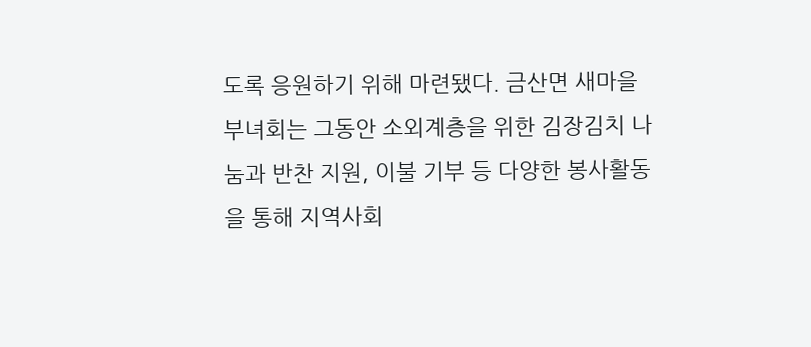도록 응원하기 위해 마련됐다. 금산면 새마을부녀회는 그동안 소외계층을 위한 김장김치 나눔과 반찬 지원, 이불 기부 등 다양한 봉사활동을 통해 지역사회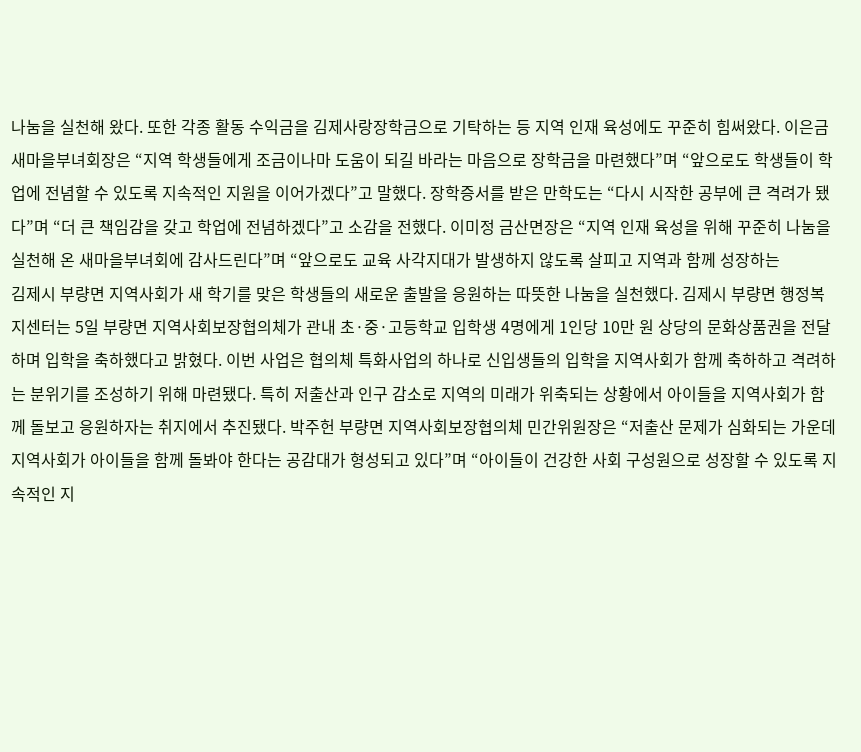나눔을 실천해 왔다. 또한 각종 활동 수익금을 김제사랑장학금으로 기탁하는 등 지역 인재 육성에도 꾸준히 힘써왔다. 이은금 새마을부녀회장은 “지역 학생들에게 조금이나마 도움이 되길 바라는 마음으로 장학금을 마련했다”며 “앞으로도 학생들이 학업에 전념할 수 있도록 지속적인 지원을 이어가겠다”고 말했다. 장학증서를 받은 만학도는 “다시 시작한 공부에 큰 격려가 됐다”며 “더 큰 책임감을 갖고 학업에 전념하겠다”고 소감을 전했다. 이미정 금산면장은 “지역 인재 육성을 위해 꾸준히 나눔을 실천해 온 새마을부녀회에 감사드린다”며 “앞으로도 교육 사각지대가 발생하지 않도록 살피고 지역과 함께 성장하는
김제시 부량면 지역사회가 새 학기를 맞은 학생들의 새로운 출발을 응원하는 따뜻한 나눔을 실천했다. 김제시 부량면 행정복지센터는 5일 부량면 지역사회보장협의체가 관내 초·중·고등학교 입학생 4명에게 1인당 10만 원 상당의 문화상품권을 전달하며 입학을 축하했다고 밝혔다. 이번 사업은 협의체 특화사업의 하나로 신입생들의 입학을 지역사회가 함께 축하하고 격려하는 분위기를 조성하기 위해 마련됐다. 특히 저출산과 인구 감소로 지역의 미래가 위축되는 상황에서 아이들을 지역사회가 함께 돌보고 응원하자는 취지에서 추진됐다. 박주헌 부량면 지역사회보장협의체 민간위원장은 “저출산 문제가 심화되는 가운데 지역사회가 아이들을 함께 돌봐야 한다는 공감대가 형성되고 있다”며 “아이들이 건강한 사회 구성원으로 성장할 수 있도록 지속적인 지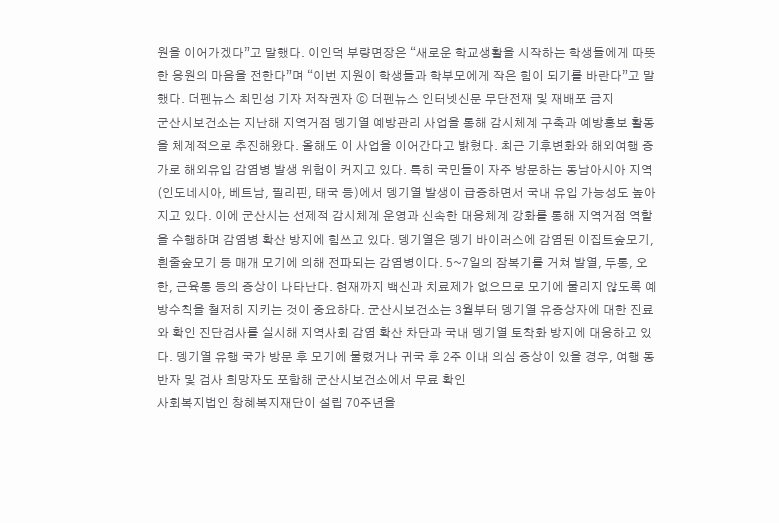원을 이어가겠다”고 말했다. 이인덕 부량면장은 “새로운 학교생활을 시작하는 학생들에게 따뜻한 응원의 마음을 전한다”며 “이번 지원이 학생들과 학부모에게 작은 힘이 되기를 바란다”고 말했다. 더펜뉴스 최민성 기자 저작권자 ⓒ 더펜뉴스 인터넷신문 무단전재 및 재배포 금지
군산시보건소는 지난해 지역거점 뎅기열 예방관리 사업을 통해 감시체계 구축과 예방홍보 활동을 체계적으로 추진해왔다. 올해도 이 사업을 이어간다고 밝혔다. 최근 기후변화와 해외여행 증가로 해외유입 감염병 발생 위험이 커지고 있다. 특히 국민들이 자주 방문하는 동남아시아 지역(인도네시아, 베트남, 필리핀, 태국 등)에서 뎅기열 발생이 급증하면서 국내 유입 가능성도 높아지고 있다. 이에 군산시는 선제적 감시체계 운영과 신속한 대응체계 강화를 통해 지역거점 역할을 수행하며 감염병 확산 방지에 힘쓰고 있다. 뎅기열은 뎅기 바이러스에 감염된 이집트숲모기, 흰줄숲모기 등 매개 모기에 의해 전파되는 감염병이다. 5~7일의 잠복기를 거쳐 발열, 두통, 오한, 근육통 등의 증상이 나타난다. 현재까지 백신과 치료제가 없으므로 모기에 물리지 않도록 예방수칙을 철저히 지키는 것이 중요하다. 군산시보건소는 3월부터 뎅기열 유증상자에 대한 진료와 확인 진단검사를 실시해 지역사회 감염 확산 차단과 국내 뎅기열 토착화 방지에 대응하고 있다. 뎅기열 유행 국가 방문 후 모기에 물렸거나 귀국 후 2주 이내 의심 증상이 있을 경우, 여행 동반자 및 검사 희망자도 포함해 군산시보건소에서 무료 확인
사회복지법인 창혜복지재단이 설립 70주년을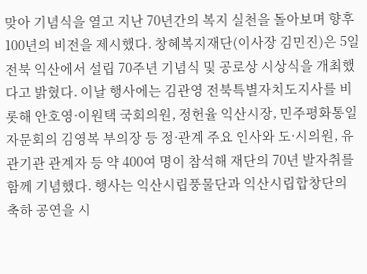맞아 기념식을 열고 지난 70년간의 복지 실천을 돌아보며 향후 100년의 비전을 제시했다. 창혜복지재단(이사장 김민진)은 5일 전북 익산에서 설립 70주년 기념식 및 공로상 시상식을 개최했다고 밝혔다. 이날 행사에는 김관영 전북특별자치도지사를 비롯해 안호영·이원택 국회의원, 정헌율 익산시장, 민주평화통일자문회의 김영복 부의장 등 정·관계 주요 인사와 도·시의원, 유관기관 관계자 등 약 400여 명이 참석해 재단의 70년 발자취를 함께 기념했다. 행사는 익산시립풍물단과 익산시립합창단의 축하 공연을 시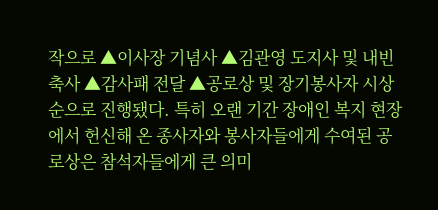작으로 ▲이사장 기념사 ▲김관영 도지사 및 내빈 축사 ▲감사패 전달 ▲공로상 및 장기봉사자 시상 순으로 진행됐다. 특히 오랜 기간 장애인 복지 현장에서 헌신해 온 종사자와 봉사자들에게 수여된 공로상은 참석자들에게 큰 의미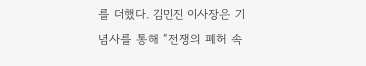를 더했다. 김민진 이사장은 기념사를 통해 “전쟁의 폐허 속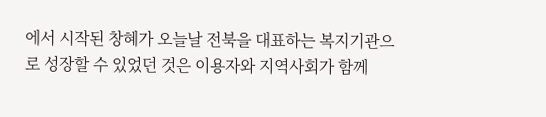에서 시작된 창혜가 오늘날 전북을 대표하는 복지기관으로 성장할 수 있었던 것은 이용자와 지역사회가 함께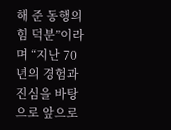해 준 동행의 힘 덕분”이라며 “지난 70년의 경험과 진심을 바탕으로 앞으로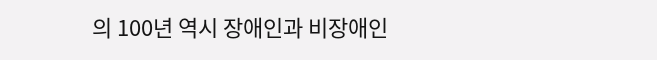의 100년 역시 장애인과 비장애인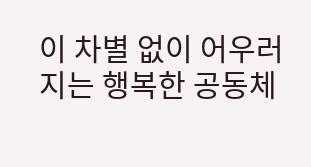이 차별 없이 어우러지는 행복한 공동체